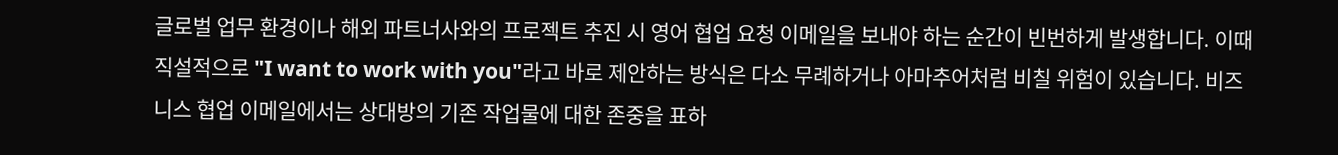글로벌 업무 환경이나 해외 파트너사와의 프로젝트 추진 시 영어 협업 요청 이메일을 보내야 하는 순간이 빈번하게 발생합니다. 이때 직설적으로 "I want to work with you"라고 바로 제안하는 방식은 다소 무례하거나 아마추어처럼 비칠 위험이 있습니다. 비즈니스 협업 이메일에서는 상대방의 기존 작업물에 대한 존중을 표하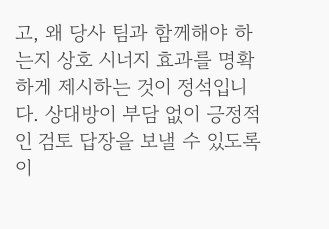고, 왜 당사 팀과 함께해야 하는지 상호 시너지 효과를 명확하게 제시하는 것이 정석입니다. 상대방이 부담 없이 긍정적인 검토 답장을 보낼 수 있도록 이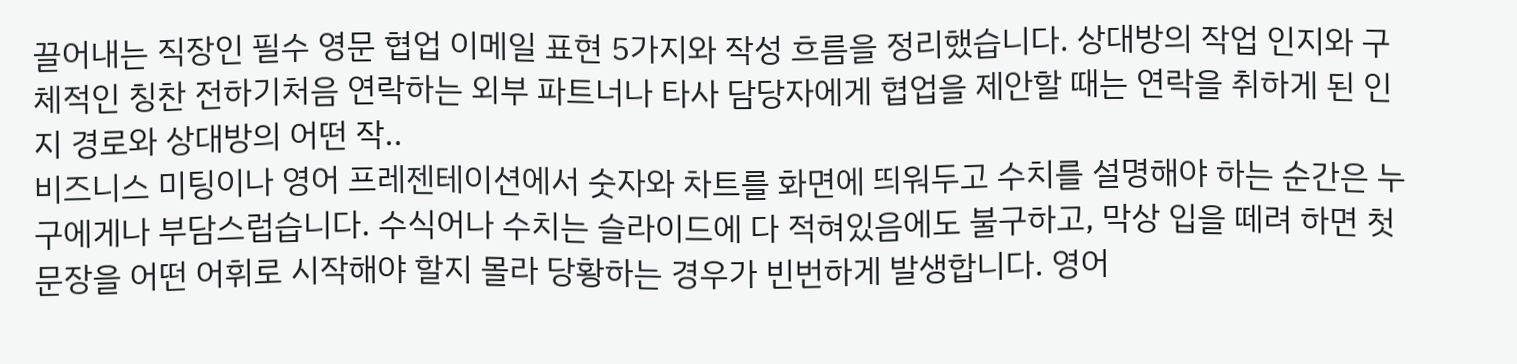끌어내는 직장인 필수 영문 협업 이메일 표현 5가지와 작성 흐름을 정리했습니다. 상대방의 작업 인지와 구체적인 칭찬 전하기처음 연락하는 외부 파트너나 타사 담당자에게 협업을 제안할 때는 연락을 취하게 된 인지 경로와 상대방의 어떤 작..
비즈니스 미팅이나 영어 프레젠테이션에서 숫자와 차트를 화면에 띄워두고 수치를 설명해야 하는 순간은 누구에게나 부담스럽습니다. 수식어나 수치는 슬라이드에 다 적혀있음에도 불구하고, 막상 입을 떼려 하면 첫 문장을 어떤 어휘로 시작해야 할지 몰라 당황하는 경우가 빈번하게 발생합니다. 영어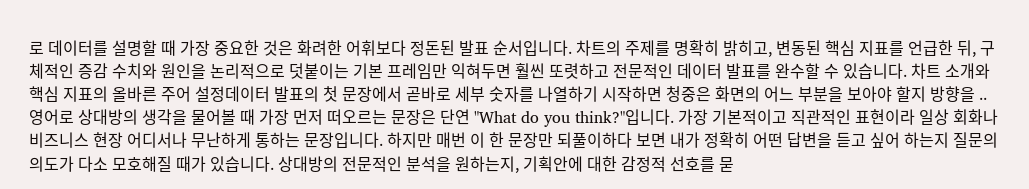로 데이터를 설명할 때 가장 중요한 것은 화려한 어휘보다 정돈된 발표 순서입니다. 차트의 주제를 명확히 밝히고, 변동된 핵심 지표를 언급한 뒤, 구체적인 증감 수치와 원인을 논리적으로 덧붙이는 기본 프레임만 익혀두면 훨씬 또렷하고 전문적인 데이터 발표를 완수할 수 있습니다. 차트 소개와 핵심 지표의 올바른 주어 설정데이터 발표의 첫 문장에서 곧바로 세부 숫자를 나열하기 시작하면 청중은 화면의 어느 부분을 보아야 할지 방향을 ..
영어로 상대방의 생각을 물어볼 때 가장 먼저 떠오르는 문장은 단연 "What do you think?"입니다. 가장 기본적이고 직관적인 표현이라 일상 회화나 비즈니스 현장 어디서나 무난하게 통하는 문장입니다. 하지만 매번 이 한 문장만 되풀이하다 보면 내가 정확히 어떤 답변을 듣고 싶어 하는지 질문의 의도가 다소 모호해질 때가 있습니다. 상대방의 전문적인 분석을 원하는지, 기획안에 대한 감정적 선호를 묻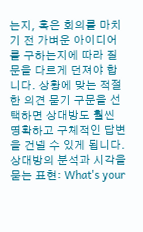는지, 혹은 회의를 마치기 전 가벼운 아이디어를 구하는지에 따라 질문을 다르게 던져야 합니다. 상황에 맞는 적절한 의견 묻기 구문을 선택하면 상대방도 훨씬 명확하고 구체적인 답변을 건넬 수 있게 됩니다. 상대방의 분석과 시각을 묻는 표현: What's your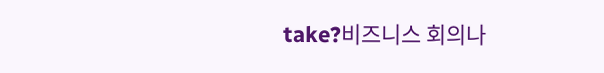take?비즈니스 회의나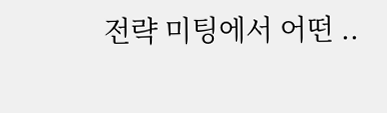전략 미팅에서 어떤 ..